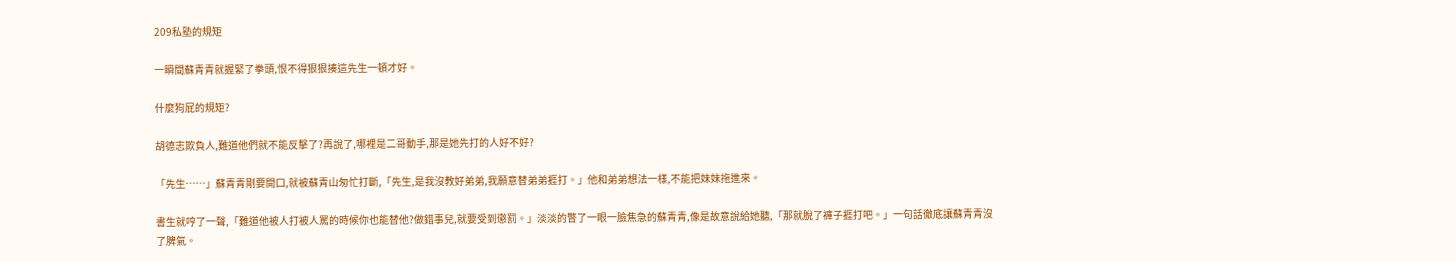209私塾的規矩

一瞬間蘇青青就握緊了拳頭,恨不得狠狠揍這先生一頓才好。

什麼狗屁的規矩?

胡德志欺負人,難道他們就不能反擊了?再說了,哪裡是二哥動手,那是她先打的人好不好?

「先生……」蘇青青剛要開口,就被蘇青山匆忙打斷,「先生,是我沒教好弟弟,我願意替弟弟捱打。」他和弟弟想法一樣,不能把妹妹拖進來。

書生就哼了一聲,「難道他被人打被人罵的時候你也能替他?做錯事兒,就要受到懲罰。」淡淡的瞥了一眼一臉焦急的蘇青青,像是故意說給她聽,「那就脫了褲子捱打吧。」一句話徹底讓蘇青青沒了脾氣。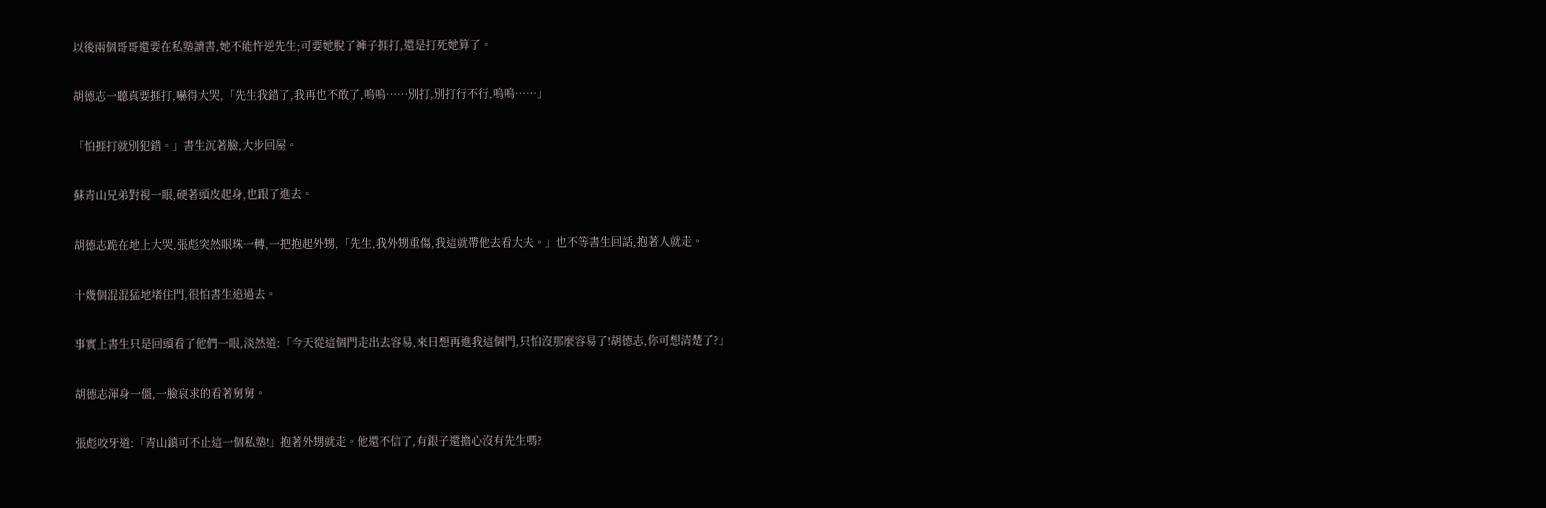以後兩個哥哥還要在私塾讀書,她不能忤逆先生;可要她脫了褲子捱打,還是打死她算了。

胡德志一聽真要捱打,嚇得大哭,「先生我錯了,我再也不敢了,嗚嗚……別打,別打行不行,嗚嗚……」

「怕捱打就別犯錯。」書生沉著臉,大步回屋。

蘇青山兄弟對視一眼,硬著頭皮起身,也跟了進去。

胡德志跪在地上大哭,張彪突然眼珠一轉,一把抱起外甥,「先生,我外甥重傷,我這就帶他去看大夫。」也不等書生回話,抱著人就走。

十幾個混混猛地堵住門,很怕書生追過去。

事實上書生只是回頭看了他們一眼,淡然道:「今天從這個門走出去容易,來日想再進我這個門,只怕沒那麼容易了!胡德志,你可想清楚了?」

胡德志渾身一僵,一臉哀求的看著舅舅。

張彪咬牙道:「青山鎮可不止這一個私塾!」抱著外甥就走。他還不信了,有銀子還擔心沒有先生嗎?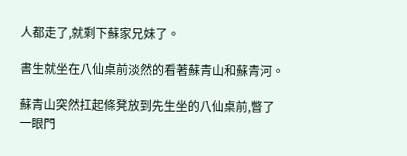人都走了,就剩下蘇家兄妹了。

書生就坐在八仙桌前淡然的看著蘇青山和蘇青河。

蘇青山突然扛起條凳放到先生坐的八仙桌前,瞥了一眼門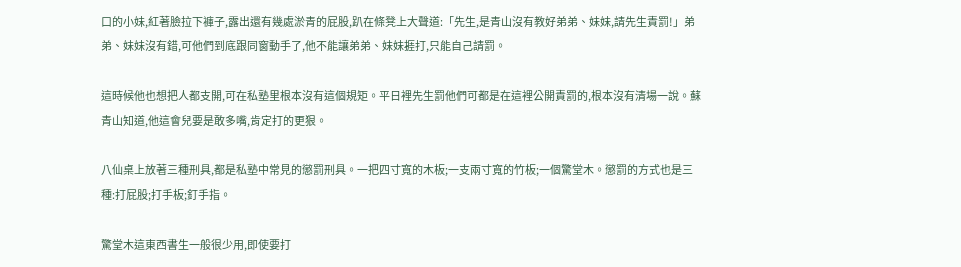口的小妹,紅著臉拉下褲子,露出還有幾處淤青的屁股,趴在條凳上大聲道:「先生,是青山沒有教好弟弟、妹妹,請先生責罰!」弟弟、妹妹沒有錯,可他們到底跟同窗動手了,他不能讓弟弟、妹妹捱打,只能自己請罰。

這時候他也想把人都支開,可在私塾里根本沒有這個規矩。平日裡先生罰他們可都是在這裡公開責罰的,根本沒有清場一說。蘇青山知道,他這會兒要是敢多嘴,肯定打的更狠。

八仙桌上放著三種刑具,都是私塾中常見的懲罰刑具。一把四寸寬的木板;一支兩寸寬的竹板;一個驚堂木。懲罰的方式也是三種:打屁股;打手板;釘手指。

驚堂木這東西書生一般很少用,即使要打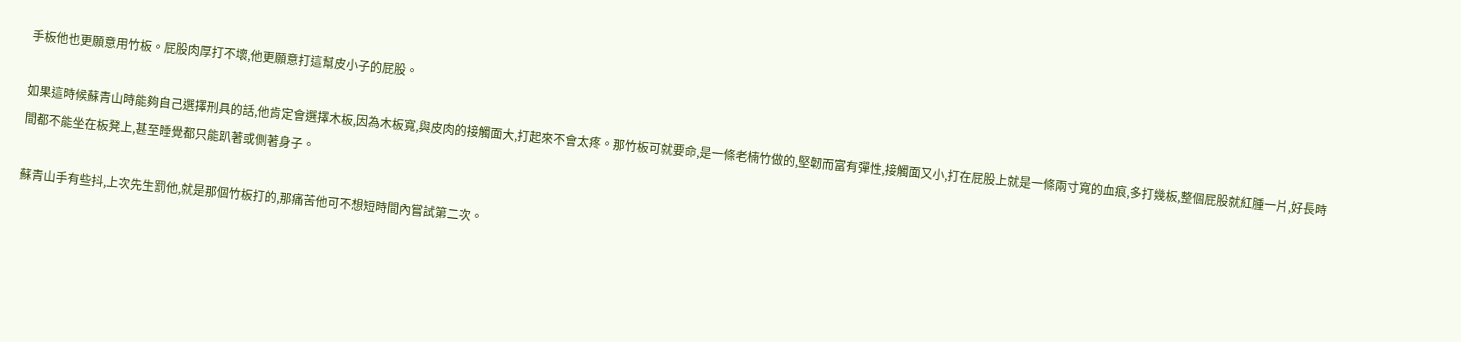手板他也更願意用竹板。屁股肉厚打不壞,他更願意打這幫皮小子的屁股。

如果這時候蘇青山時能夠自己選擇刑具的話,他肯定會選擇木板,因為木板寬,與皮肉的接觸面大,打起來不會太疼。那竹板可就要命,是一條老楠竹做的,堅韌而富有彈性,接觸面又小,打在屁股上就是一條兩寸寬的血痕,多打幾板,整個屁股就紅腫一片,好長時間都不能坐在板凳上,甚至睡覺都只能趴著或側著身子。

蘇青山手有些抖,上次先生罰他,就是那個竹板打的,那痛苦他可不想短時間內嘗試第二次。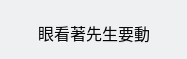眼看著先生要動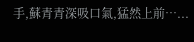手,蘇青青深吸口氣,猛然上前…...